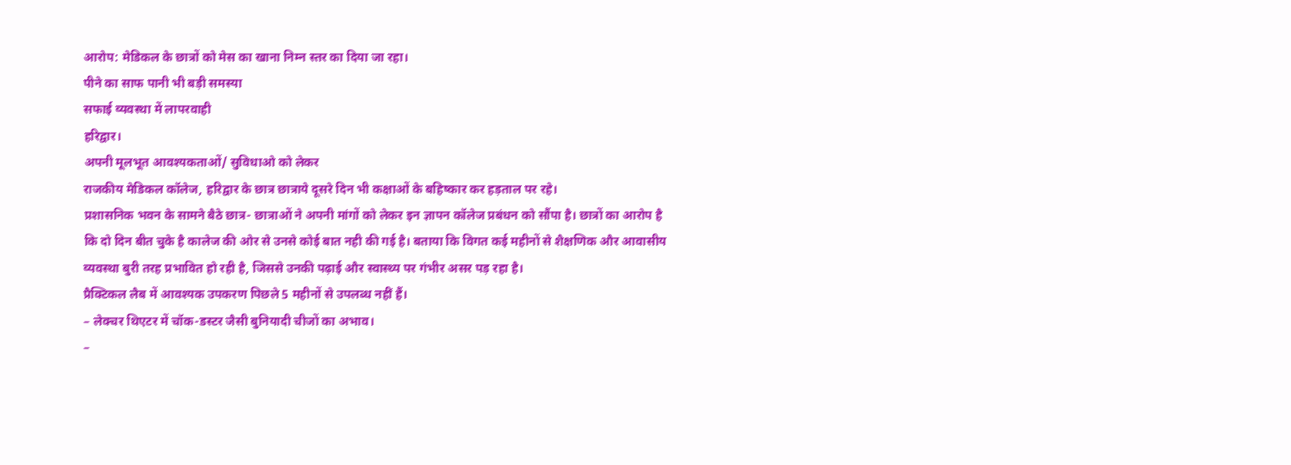आरोप: मेडिकल के छात्रों को मेस का खाना निम्न स्तर का दिया जा रहा।
पीने का साफ पानी भी बड़ी समस्या
सफाई व्यवस्था में लापरवाही
हरिद्वार।
अपनी मूलभूत आवश्यकताओं/ सुविधाओ को लेकर
राजकीय मेडिकल कॉलेज, हरिद्वार के छात्र छात्राये दूसरे दिन भी कक्षाओं के बहिष्कार कर हड़ताल पर रहे।
प्रशासनिक भवन के सामने बैठे छात्र- छात्राओं ने अपनी मांगों को लेकर इन ज्ञापन कॉलेज प्रबंधन को सौंपा है। छात्रों का आरोप है कि दो दिन बीत चुके है कालेज की ओर से उनसे कोई बात नही की गई है। बताया कि विगत कई महीनों से शैक्षणिक और आवासीय व्यवस्था बुरी तरह प्रभावित हो रही है, जिससे उनकी पढ़ाई और स्वास्थ्य पर गंभीर असर पड़ रहा है।
प्रैक्टिकल लैब में आवश्यक उपकरण पिछले 5 महीनों से उपलब्ध नहीं हैं।
– लेक्चर थिएटर में चॉक-डस्टर जैसी बुनियादी चीजों का अभाव।
–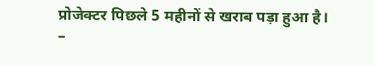प्रोजेक्टर पिछले 5 महीनों से खराब पड़ा हुआ है।
–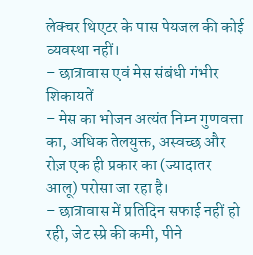लेक्चर थिएटर के पास पेयजल की कोई व्यवस्था नहीं।
– छात्रावास एवं मेस संबंधी गंभीर शिकायतें
– मेस का भोजन अत्यंत निम्न गुणवत्ता का, अधिक तेलयुक्त, अस्वच्छ और रोज़ एक ही प्रकार का (ज्यादातर आलू) परोसा जा रहा है।
– छात्रावास में प्रतिदिन सफाई नहीं हो रही, जेट स्प्रे की कमी, पीने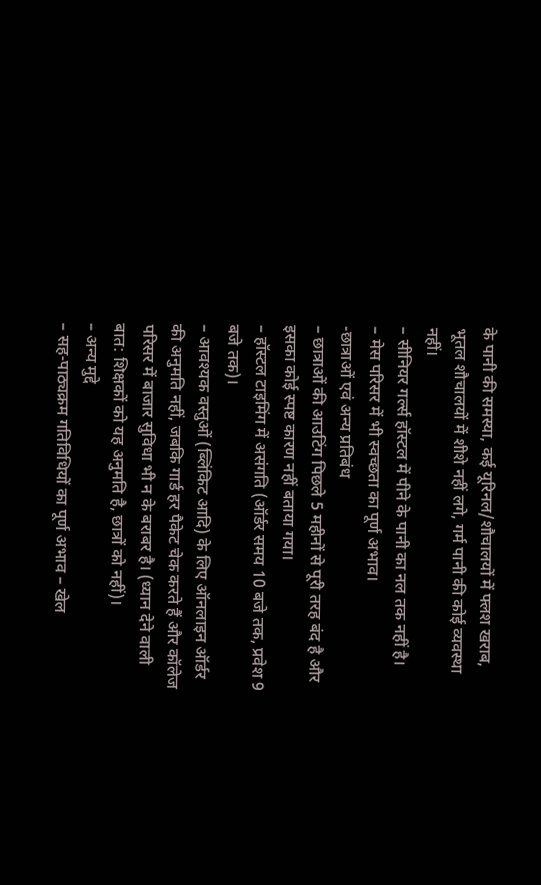के पानी की समस्या, कई यूरिनल/शौचालयों में फ्लश खराब, भूतल शौचालयों में शीशे नहीं लगे, गर्म पानी की कोई व्यवस्था नहीं।
– सीनियर गर्ल्स हॉस्टल में पीने के पानी का नल तक नहीं है।
– मेस परिसर में भी स्वच्छता का पूर्ण अभाव।
-छात्राओं एवं अन्य प्रतिबंध
– छात्राओं की आउटिंग पिछले 5 महीनों से पूरी तरह बंद है और इसका कोई स्पष्ट कारण नहीं बताया गया।
– हॉस्टल टाइमिंग में असंगति (ऑर्डर समय 10 बजे तक, प्रवेश 9 बजे तक)।
– आवश्यक वस्तुओं (ब्लिंकिट आदि) के लिए ऑनलाइन ऑर्डर की अनुमति नहीं, जबकि गार्ड हर पैकेट चेक करते हैं और कॉलेज परिसर में बाजार सुविधा भी न के बराबर है। (ध्यान देने वाली बात: शिक्षकों को यह अनुमति है, छात्रों को नहीं)।
– अन्य मुद्दे
– सह-पाठ्यक्रम गतिविधियों का पूर्ण अभाव – खेल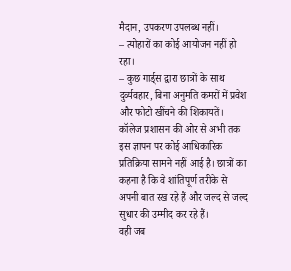मैदान, उपकरण उपलब्ध नहीं।
– त्योहारों का कोई आयोजन नहीं हो रहा।
– कुछ गार्ड्स द्वारा छात्रों के साथ दुर्व्यवहार, बिना अनुमति कमरों में प्रवेश और फोटो खींचने की शिकायतें।
कॉलेज प्रशासन की ओर से अभी तक इस ज्ञापन पर कोई आधिकारिक प्रतिक्रिया सामने नहीं आई है। छात्रों का कहना है कि वे शांतिपूर्ण तरीके से अपनी बात रख रहे हैं और जल्द से जल्द सुधार की उम्मीद कर रहे हैं।
वही जब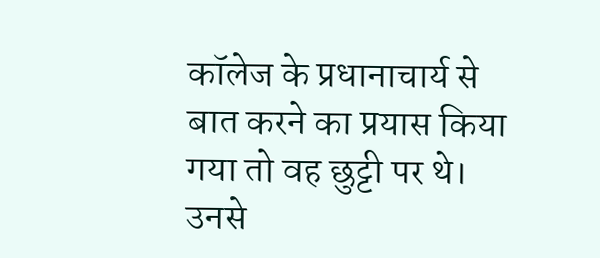कॉलेज के प्रधानाचार्य से बात करने का प्रयास किया गया तो वह छुट्टी पर थे। उनसे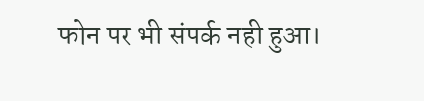फोन पर भी संपर्क नही हुआ।